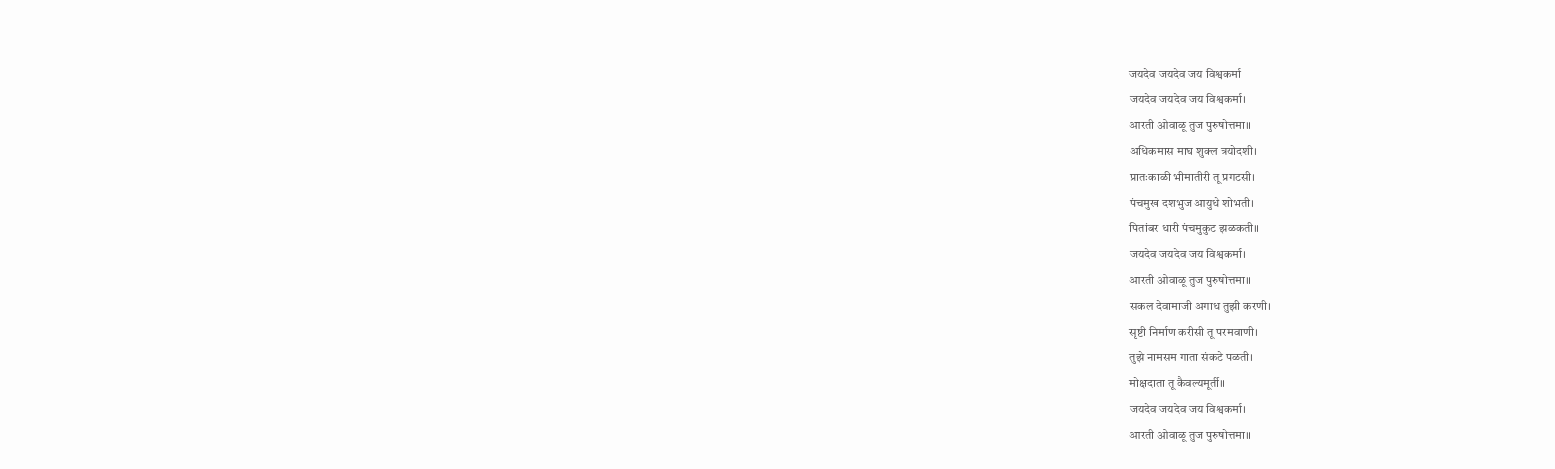जयदेव जयदेव जय विश्वकर्मा
जयदेव जयदेव जय विश्वकर्मा।
आरती ओवाळू तुज पुरुषोत्तमा॥
अधिकमास माघ शुक्ल त्रयोदशी।
प्रातःकाळी भीमातीरी तू प्रगटसी।
पंचमुख दशभुज आयुधे शोभती।
पितांबर धारी पंचमुकुट झळकती॥
जयदेव जयदेव जय विश्वकर्मा।
आरती ओवाळू तुज पुरुषोत्तमा॥
सकल देवामाजी अगाध तुझी करणी।
सृष्टी निर्माण करीसी तू परमवाणी।
तुझे नामसम गाता संकटे पळती।
मोक्षदाता तू कैवल्यमूर्ती॥
जयदेव जयदेव जय विश्वकर्मा।
आरती ओवाळू तुज पुरुषोत्तमा॥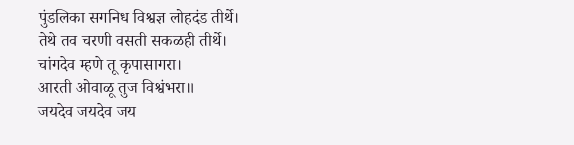पुंडलिका सगनिध विश्वज्ञ लोहदंड तीर्थे।
तेथे तव चरणी वसती सकळही तीर्थे।
चांगदेव म्हणे तू कृपासागरा।
आरती ओवाळू तुज विश्वंभरा॥
जयदेव जयदेव जय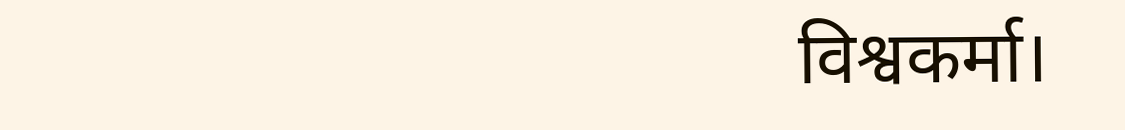विश्वकर्मा।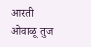आरती ओवाळू तुज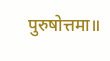पुरुषोत्तमा॥